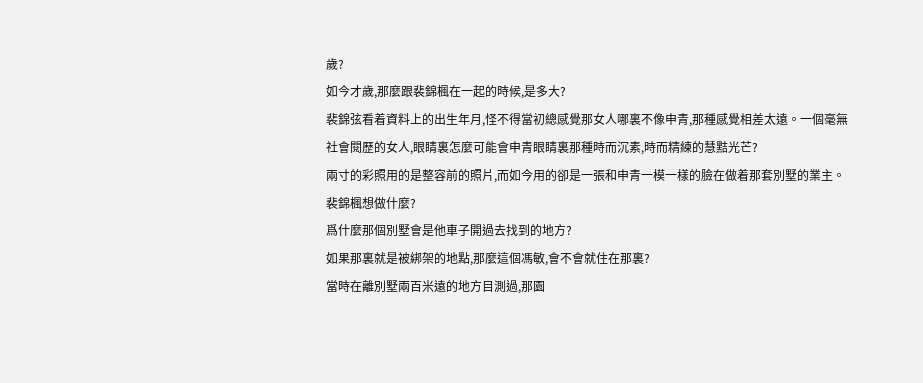歲?
如今才歲,那麼跟裴錦楓在一起的時候,是多大?
裴錦弦看着資料上的出生年月,怪不得當初總感覺那女人哪裏不像申青,那種感覺相差太遠。一個毫無社會閱歷的女人,眼睛裏怎麼可能會申青眼睛裏那種時而沉素,時而精練的慧黠光芒?
兩寸的彩照用的是整容前的照片,而如今用的卻是一張和申青一模一樣的臉在做着那套別墅的業主。
裴錦楓想做什麼?
爲什麼那個別墅會是他車子開過去找到的地方?
如果那裏就是被綁架的地點,那麼這個馮敏,會不會就住在那裏?
當時在離別墅兩百米遠的地方目測過,那園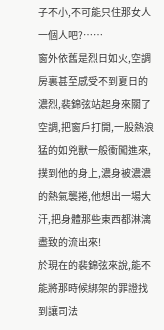子不小,不可能只住那女人一個人吧?……
窗外依舊是烈日如火,空調房裏甚至感受不到夏日的濃烈,裴錦弦站起身來關了空調,把窗戶打開,一股熱浪猛的如兇獸一般衝闖進來,撲到他的身上,濃身被濃濃的熱氣襲捲,他想出一場大汗,把身體那些東西都淋漓盡致的流出來!
於現在的裴錦弦來說,能不能將那時候綁架的罪證找到讓司法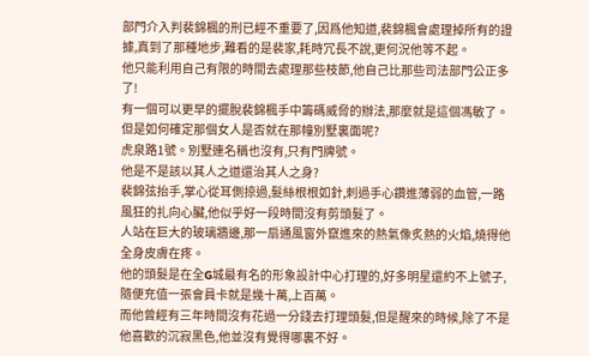部門介入判裴錦楓的刑已經不重要了,因爲他知道,裴錦楓會處理掉所有的證據,真到了那種地步,難看的是裴家,耗時冗長不說,更何況他等不起。
他只能利用自己有限的時間去處理那些枝節,他自己比那些司法部門公正多了!
有一個可以更早的擺脫裴錦楓手中籌碼威脅的辦法,那麼就是這個馮敏了。
但是如何確定那個女人是否就在那幢別墅裏面呢?
虎泉路1號。別墅連名稱也沒有,只有門牌號。
他是不是該以其人之道還治其人之身?
裴錦弦抬手,掌心從耳側掠過,髮絲根根如針,刺過手心鑽進薄弱的血管,一路風狂的扎向心臟,他似乎好一段時間沒有剪頭髮了。
人站在巨大的玻璃牆邊,那一扇通風窗外竄進來的熱氣像炙熱的火焰,燒得他全身皮膚在疼。
他的頭髮是在全G城最有名的形象設計中心打理的,好多明星還約不上號子,隨便充值一張會員卡就是幾十萬,上百萬。
而他曾經有三年時間沒有花過一分錢去打理頭髮,但是醒來的時候,除了不是他喜歡的沉寂黑色,他並沒有覺得哪裏不好。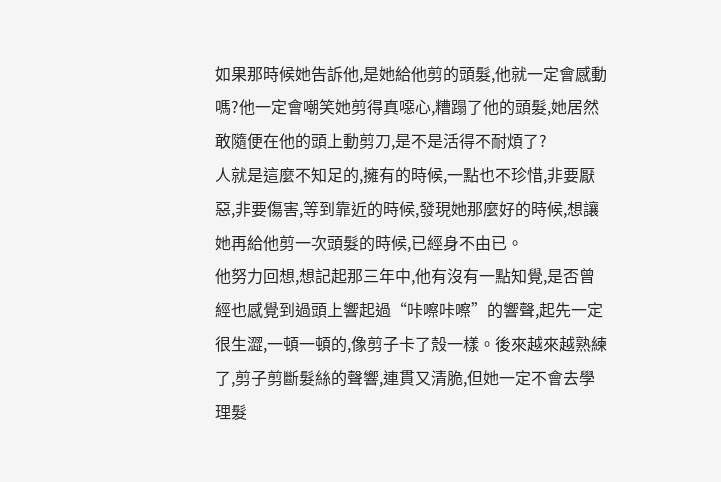如果那時候她告訴他,是她給他剪的頭髮,他就一定會感動嗎?他一定會嘲笑她剪得真噁心,糟蹋了他的頭髮,她居然敢隨便在他的頭上動剪刀,是不是活得不耐煩了?
人就是這麼不知足的,擁有的時候,一點也不珍惜,非要厭惡,非要傷害,等到靠近的時候,發現她那麼好的時候,想讓她再給他剪一次頭髮的時候,已經身不由已。
他努力回想,想記起那三年中,他有沒有一點知覺,是否曾經也感覺到過頭上響起過“咔嚓咔嚓”的響聲,起先一定很生澀,一頓一頓的,像剪子卡了殼一樣。後來越來越熟練了,剪子剪斷髮絲的聲響,連貫又清脆,但她一定不會去學理髮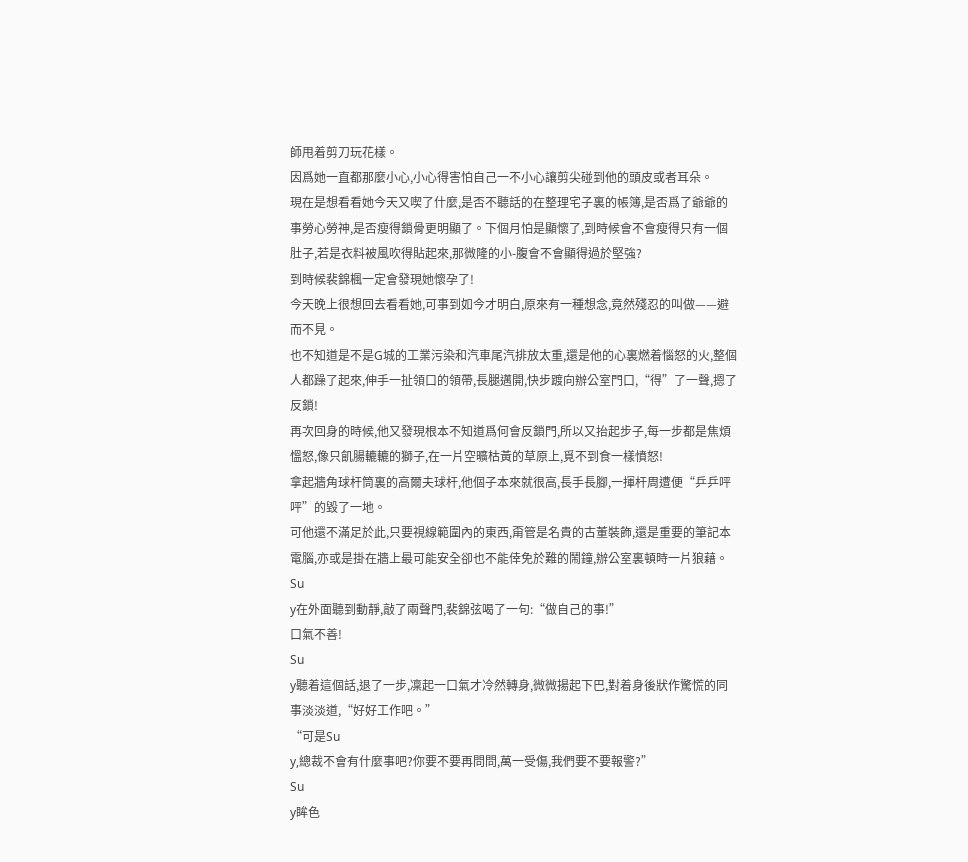師甩着剪刀玩花樣。
因爲她一直都那麼小心,小心得害怕自己一不小心讓剪尖碰到他的頭皮或者耳朵。
現在是想看看她今天又喫了什麼,是否不聽話的在整理宅子裏的帳簿,是否爲了爺爺的事勞心勞神,是否瘦得鎖骨更明顯了。下個月怕是顯懷了,到時候會不會瘦得只有一個肚子,若是衣料被風吹得貼起來,那微隆的小-腹會不會顯得過於堅強?
到時候裴錦楓一定會發現她懷孕了!
今天晚上很想回去看看她,可事到如今才明白,原來有一種想念,竟然殘忍的叫做——避而不見。
也不知道是不是G城的工業污染和汽車尾汽排放太重,還是他的心裏燃着惱怒的火,整個人都躁了起來,伸手一扯領口的領帶,長腿邁開,快步踱向辦公室門口,“得”了一聲,摁了反鎖!
再次回身的時候,他又發現根本不知道爲何會反鎖門,所以又抬起步子,每一步都是焦煩慍怒,像只飢腸轆轆的獅子,在一片空曠枯黃的草原上,覓不到食一樣憤怒!
拿起牆角球杆筒裏的高爾夫球杆,他個子本來就很高,長手長腳,一揮杆周遭便“乒乒呯呯”的毀了一地。
可他還不滿足於此,只要視線範圍內的東西,甭管是名貴的古董裝飾,還是重要的筆記本電腦,亦或是掛在牆上最可能安全卻也不能倖免於難的鬧鐘,辦公室裏頓時一片狼藉。
Su
y在外面聽到動靜,敲了兩聲門,裴錦弦喝了一句:“做自己的事!”
口氣不善!
Su
y聽着這個話,退了一步,凜起一口氣才冷然轉身,微微揚起下巴,對着身後狀作驚慌的同事淡淡道,“好好工作吧。”
“可是Su
y,總裁不會有什麼事吧?你要不要再問問,萬一受傷,我們要不要報警?”
Su
y眸色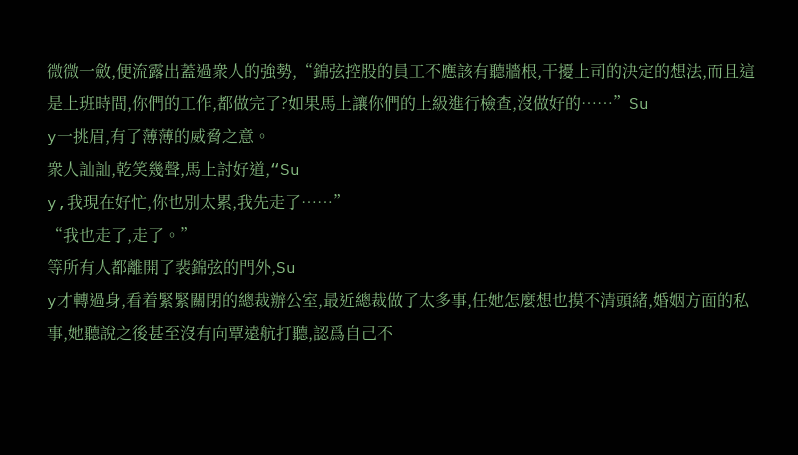微微一斂,便流露出蓋過衆人的強勢,“錦弦控股的員工不應該有聽牆根,干擾上司的決定的想法,而且這是上班時間,你們的工作,都做完了?如果馬上讓你們的上級進行檢查,沒做好的……”Su
y一挑眉,有了薄薄的威脅之意。
衆人訕訕,乾笑幾聲,馬上討好道,“Su
y,我現在好忙,你也別太累,我先走了……”
“我也走了,走了。”
等所有人都離開了裴錦弦的門外,Su
y才轉過身,看着緊緊關閉的總裁辦公室,最近總裁做了太多事,任她怎麼想也摸不清頭緒,婚姻方面的私事,她聽說之後甚至沒有向覃遠航打聽,認爲自己不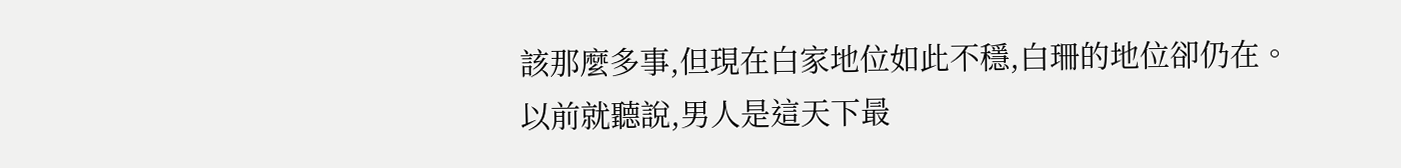該那麼多事,但現在白家地位如此不穩,白珊的地位卻仍在。
以前就聽說,男人是這天下最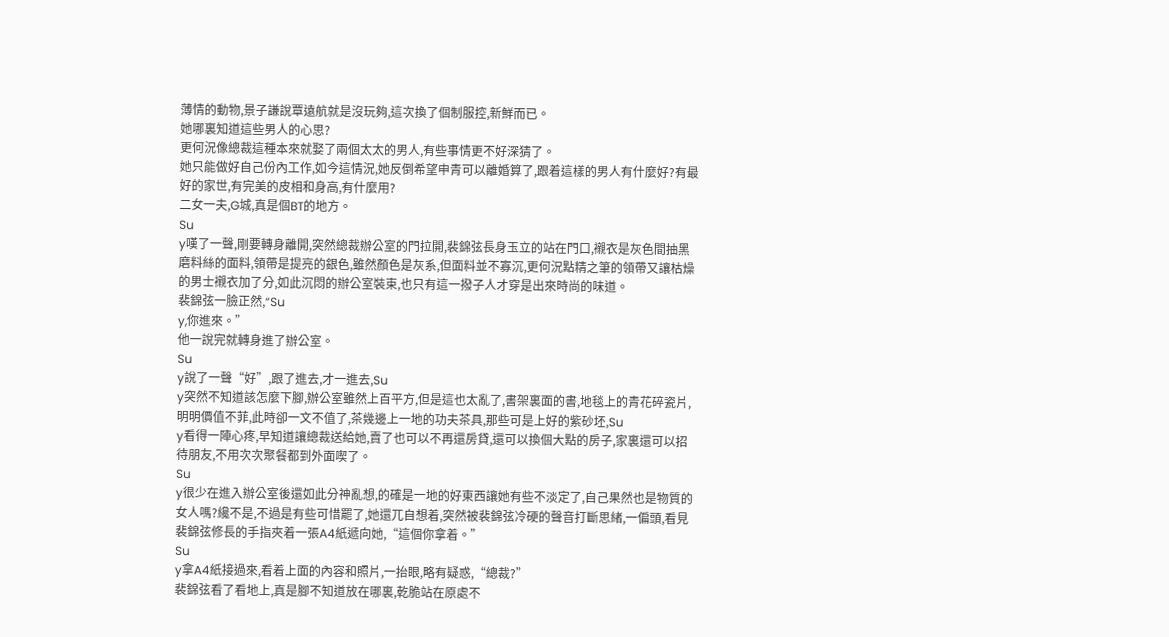薄情的動物,景子謙說覃遠航就是沒玩夠,這次換了個制服控,新鮮而已。
她哪裏知道這些男人的心思?
更何況像總裁這種本來就娶了兩個太太的男人,有些事情更不好深猜了。
她只能做好自己份內工作,如今這情況,她反倒希望申青可以離婚算了,跟着這樣的男人有什麼好?有最好的家世,有完美的皮相和身高,有什麼用?
二女一夫,G城,真是個BT的地方。
Su
y嘆了一聲,剛要轉身離開,突然總裁辦公室的門拉開,裴錦弦長身玉立的站在門口,襯衣是灰色間抽黑磨料絲的面料,領帶是提亮的銀色,雖然顏色是灰系,但面料並不寡沉,更何況點精之筆的領帶又讓枯燥的男士襯衣加了分,如此沉悶的辦公室裝束,也只有這一撥子人才穿是出來時尚的味道。
裴錦弦一臉正然,“Su
y,你進來。”
他一說完就轉身進了辦公室。
Su
y說了一聲“好”,跟了進去,才一進去,Su
y突然不知道該怎麼下腳,辦公室雖然上百平方,但是這也太亂了,書架裏面的書,地毯上的青花碎瓷片,明明價值不菲,此時卻一文不值了,茶幾邊上一地的功夫茶具,那些可是上好的紫砂坯,Su
y看得一陣心疼,早知道讓總裁送給她,賣了也可以不再還房貸,還可以換個大點的房子,家裏還可以招待朋友,不用次次聚餐都到外面喫了。
Su
y很少在進入辦公室後還如此分神亂想,的確是一地的好東西讓她有些不淡定了,自己果然也是物質的女人嗎?纔不是,不過是有些可惜罷了,她還兀自想着,突然被裴錦弦冷硬的聲音打斷思緒,一偏頭,看見裴錦弦修長的手指夾着一張A4紙遞向她,“這個你拿着。”
Su
y拿A4紙接過來,看着上面的內容和照片,一抬眼,略有疑惑,“總裁?”
裴錦弦看了看地上,真是腳不知道放在哪裏,乾脆站在原處不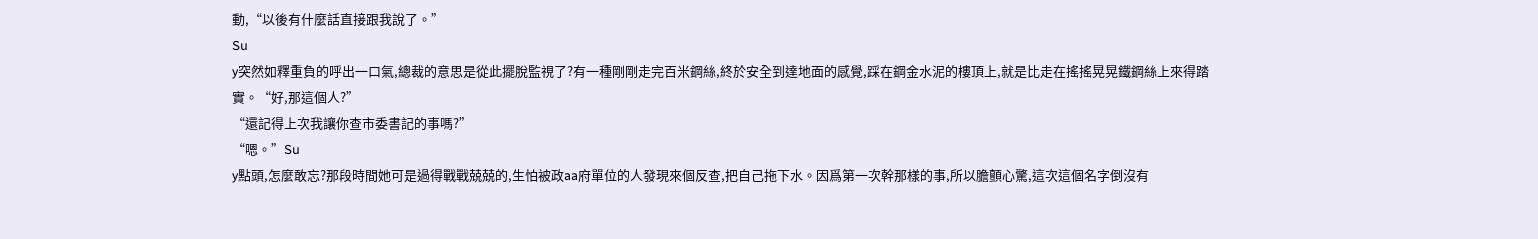動,“以後有什麼話直接跟我說了。”
Su
y突然如釋重負的呼出一口氣,總裁的意思是從此擺脫監視了?有一種剛剛走完百米鋼絲,終於安全到達地面的感覺,踩在鋼金水泥的樓頂上,就是比走在搖搖晃晃鐵鋼絲上來得踏實。“好,那這個人?”
“還記得上次我讓你查市委書記的事嗎?”
“嗯。”Su
y點頭,怎麼敢忘?那段時間她可是過得戰戰兢兢的,生怕被政aa府單位的人發現來個反查,把自己拖下水。因爲第一次幹那樣的事,所以膽顫心驚,這次這個名字倒沒有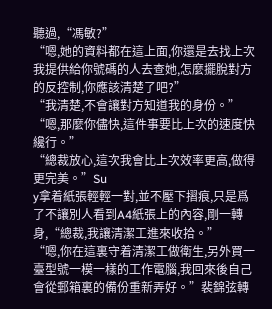聽過,“馮敏?”
“嗯,她的資料都在這上面,你還是去找上次我提供給你號碼的人去查她,怎麼擺脫對方的反控制,你應該清楚了吧?”
“我清楚,不會讓對方知道我的身份。”
“嗯,那麼你儘快,這件事要比上次的速度快纔行。”
“總裁放心,這次我會比上次效率更高,做得更完美。”Su
y拿着紙張輕輕一對,並不壓下摺痕,只是爲了不讓別人看到A4紙張上的內容,剛一轉身,“總裁,我讓清潔工進來收拾。”
“嗯,你在這裏守着清潔工做衛生,另外買一臺型號一模一樣的工作電腦,我回來後自己會從郵箱裏的備份重新弄好。”裴錦弦轉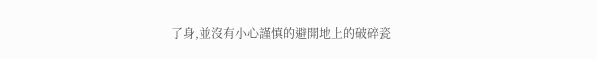了身,並沒有小心謹慎的避開地上的破碎瓷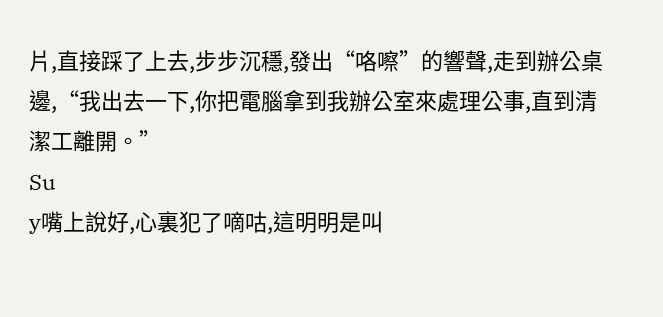片,直接踩了上去,步步沉穩,發出“咯嚓”的響聲,走到辦公桌邊,“我出去一下,你把電腦拿到我辦公室來處理公事,直到清潔工離開。”
Su
y嘴上說好,心裏犯了嘀咕,這明明是叫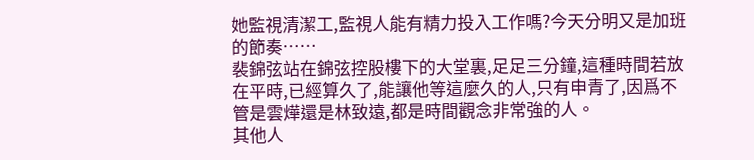她監視清潔工,監視人能有精力投入工作嗎?今天分明又是加班的節奏……
裴錦弦站在錦弦控股樓下的大堂裏,足足三分鐘,這種時間若放在平時,已經算久了,能讓他等這麼久的人,只有申青了,因爲不管是雲燁還是林致遠,都是時間觀念非常強的人。
其他人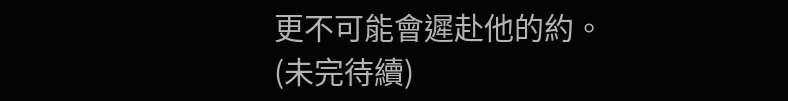更不可能會遲赴他的約。(未完待續)